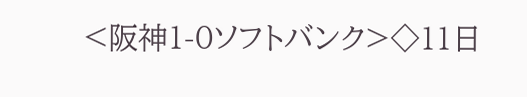<阪神1-0ソフトバンク>◇11日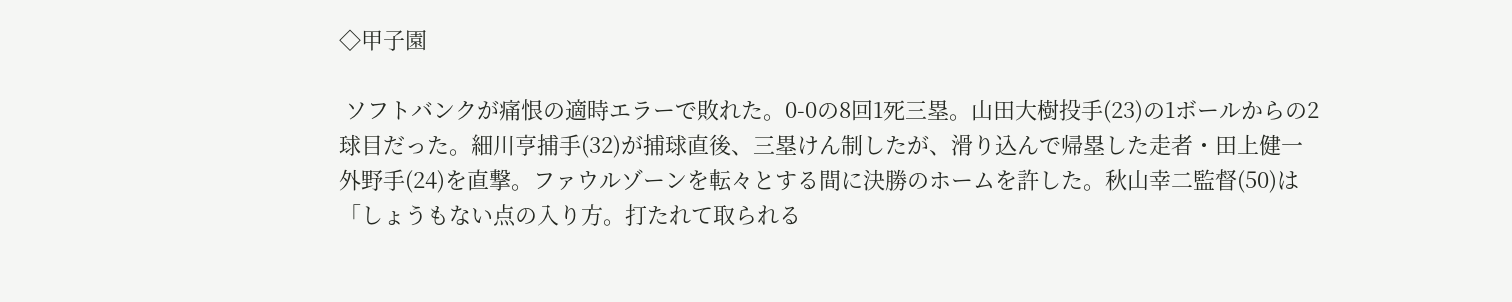◇甲子園

 ソフトバンクが痛恨の適時エラーで敗れた。0-0の8回1死三塁。山田大樹投手(23)の1ボールからの2球目だった。細川亨捕手(32)が捕球直後、三塁けん制したが、滑り込んで帰塁した走者・田上健一外野手(24)を直撃。ファウルゾーンを転々とする間に決勝のホームを許した。秋山幸二監督(50)は「しょうもない点の入り方。打たれて取られる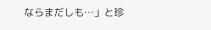ならまだしも…」と珍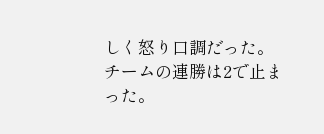しく怒り口調だった。チームの連勝は2で止まった。